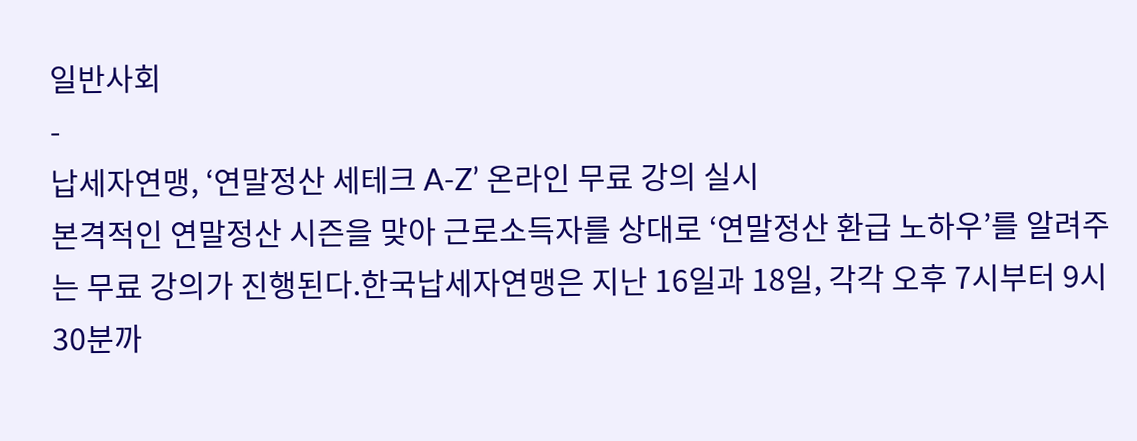일반사회
-
납세자연맹, ‘연말정산 세테크 A-Z’ 온라인 무료 강의 실시
본격적인 연말정산 시즌을 맞아 근로소득자를 상대로 ‘연말정산 환급 노하우’를 알려주는 무료 강의가 진행된다.한국납세자연맹은 지난 16일과 18일, 각각 오후 7시부터 9시 30분까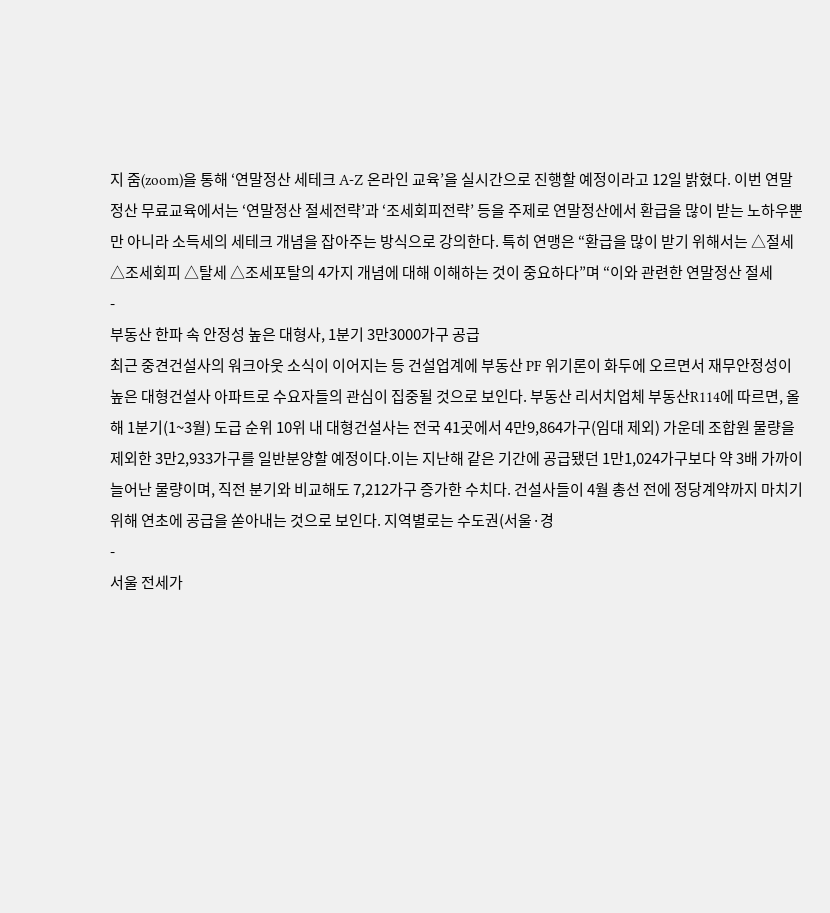지 줌(zoom)을 통해 ‘연말정산 세테크 A-Z 온라인 교육’을 실시간으로 진행할 예정이라고 12일 밝혔다. 이번 연말정산 무료교육에서는 ‘연말정산 절세전략’과 ‘조세회피전략’ 등을 주제로 연말정산에서 환급을 많이 받는 노하우뿐만 아니라 소득세의 세테크 개념을 잡아주는 방식으로 강의한다. 특히 연맹은 “환급을 많이 받기 위해서는 △절세 △조세회피 △탈세 △조세포탈의 4가지 개념에 대해 이해하는 것이 중요하다”며 “이와 관련한 연말정산 절세
-
부동산 한파 속 안정성 높은 대형사, 1분기 3만3000가구 공급
최근 중견건설사의 워크아웃 소식이 이어지는 등 건설업계에 부동산 PF 위기론이 화두에 오르면서 재무안정성이 높은 대형건설사 아파트로 수요자들의 관심이 집중될 것으로 보인다. 부동산 리서치업체 부동산R114에 따르면, 올해 1분기(1~3월) 도급 순위 10위 내 대형건설사는 전국 41곳에서 4만9,864가구(임대 제외) 가운데 조합원 물량을 제외한 3만2,933가구를 일반분양할 예정이다.이는 지난해 같은 기간에 공급됐던 1만1,024가구보다 약 3배 가까이 늘어난 물량이며, 직전 분기와 비교해도 7,212가구 증가한 수치다. 건설사들이 4월 총선 전에 정당계약까지 마치기 위해 연초에 공급을 쏟아내는 것으로 보인다. 지역별로는 수도권(서울·경
-
서울 전세가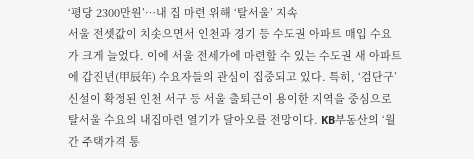‘평당 2300만원’…내 집 마련 위해 ‘탈서울’ 지속
서울 전셋값이 치솟으면서 인천과 경기 등 수도권 아파트 매입 수요가 크게 늘었다. 이에 서울 전세가에 마련할 수 있는 수도권 새 아파트에 갑진년(甲辰年) 수요자들의 관심이 집중되고 있다. 특히, ‘검단구’ 신설이 확정된 인천 서구 등 서울 출퇴근이 용이한 지역을 중심으로 탈서울 수요의 내집마련 열기가 달아오를 전망이다. KB부동산의 ‘월간 주택가격 통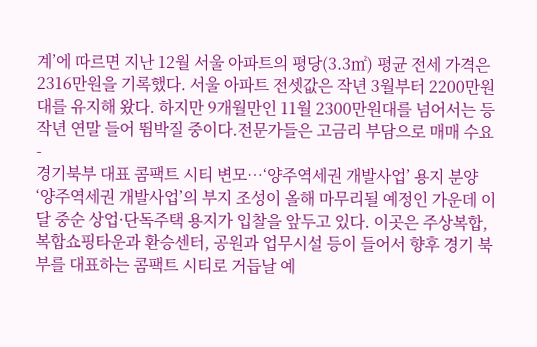계’에 따르면 지난 12월 서울 아파트의 평당(3.3㎡) 평균 전세 가격은 2316만원을 기록했다. 서울 아파트 전셋값은 작년 3월부터 2200만원대를 유지해 왔다. 하지만 9개월만인 11월 2300만원대를 넘어서는 등 작년 연말 들어 뜀박질 중이다.전문가들은 고금리 부담으로 매매 수요
-
경기북부 대표 콤팩트 시티 변모…‘양주역세권 개발사업’ 용지 분양
‘양주역세권 개발사업’의 부지 조성이 올해 마무리될 예정인 가운데 이달 중순 상업·단독주택 용지가 입찰을 앞두고 있다. 이곳은 주상복합, 복합쇼핑타운과 환승센터, 공원과 업무시설 등이 들어서 향후 경기 북부를 대표하는 콤팩트 시티로 거듭날 예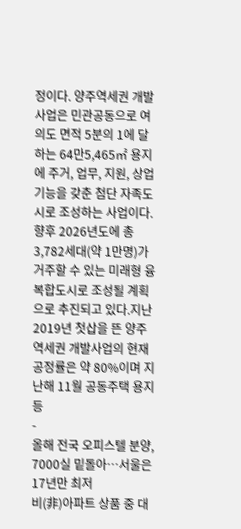정이다. 양주역세권 개발사업은 민관공동으로 여의도 면적 5분의 1에 달하는 64만5,465㎡ 용지에 주거, 업무, 지원, 상업 기능을 갖춘 첨단 자족도시로 조성하는 사업이다. 향후 2026년도에 총 3,782세대(약 1만명)가 거주할 수 있는 미래형 융복합도시로 조성될 계획으로 추진되고 있다.지난 2019년 첫삽을 뜬 양주역세권 개발사업의 현재 공정률은 약 80%이며 지난해 11월 공동주택 용지 등
-
올해 전국 오피스텔 분양, 7000실 밑돌아…서울은 17년만 최저
비(非)아파트 상품 중 대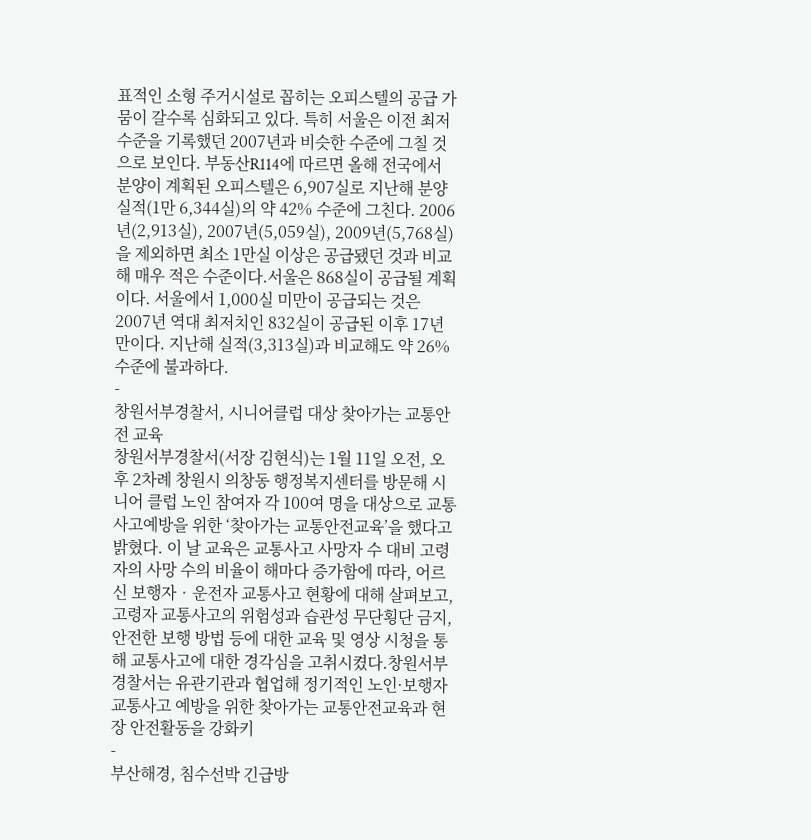표적인 소형 주거시설로 꼽히는 오피스텔의 공급 가뭄이 갈수록 심화되고 있다. 특히 서울은 이전 최저 수준을 기록했던 2007년과 비슷한 수준에 그칠 것으로 보인다. 부동산R114에 따르면 올해 전국에서 분양이 계획된 오피스텔은 6,907실로 지난해 분양 실적(1만 6,344실)의 약 42% 수준에 그친다. 2006년(2,913실), 2007년(5,059실), 2009년(5,768실)을 제외하면 최소 1만실 이상은 공급됐던 것과 비교해 매우 적은 수준이다.서울은 868실이 공급될 계획이다. 서울에서 1,000실 미만이 공급되는 것은 2007년 역대 최저치인 832실이 공급된 이후 17년 만이다. 지난해 실적(3,313실)과 비교해도 약 26% 수준에 불과하다.
-
창원서부경찰서, 시니어클럽 대상 찾아가는 교통안전 교육
창원서부경찰서(서장 김현식)는 1월 11일 오전, 오후 2차례 창원시 의창동 행정복지센터를 방문해 시니어 클럽 노인 참여자 각 100여 명을 대상으로 교통사고예방을 위한 ‘찾아가는 교통안전교육’을 했다고 밝혔다. 이 날 교육은 교통사고 사망자 수 대비 고령자의 사망 수의 비율이 해마다 증가함에 따라, 어르신 보행자‧운전자 교통사고 현황에 대해 살펴보고, 고령자 교통사고의 위험성과 습관성 무단횡단 금지, 안전한 보행 방법 등에 대한 교육 및 영상 시청을 통해 교통사고에 대한 경각심을 고취시켰다.창원서부경찰서는 유관기관과 협업해 정기적인 노인·보행자 교통사고 예방을 위한 찾아가는 교통안전교육과 현장 안전활동을 강화키
-
부산해경, 침수선박 긴급방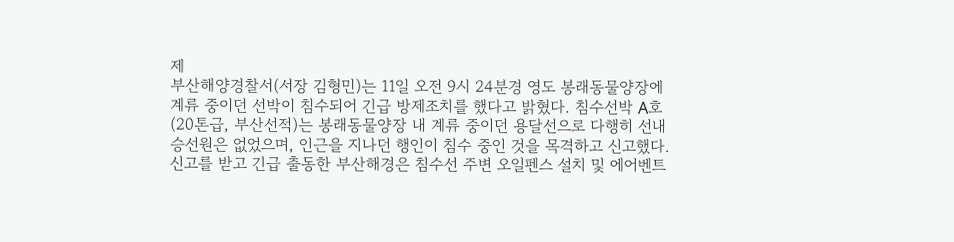제
부산해양경찰서(서장 김형민)는 11일 오전 9시 24분경 영도 봉래동물양장에 계류 중이던 선박이 침수되어 긴급 방제조치를 했다고 밝혔다. 침수선박 A호(20톤급, 부산선적)는 봉래동물양장 내 계류 중이던 용달선으로 다행히 선내 승선원은 없었으며, 인근을 지나던 행인이 침수 중인 것을 목격하고 신고했다. 신고를 받고 긴급 출동한 부산해경은 침수선 주변 오일펜스 설치 및 에어벤트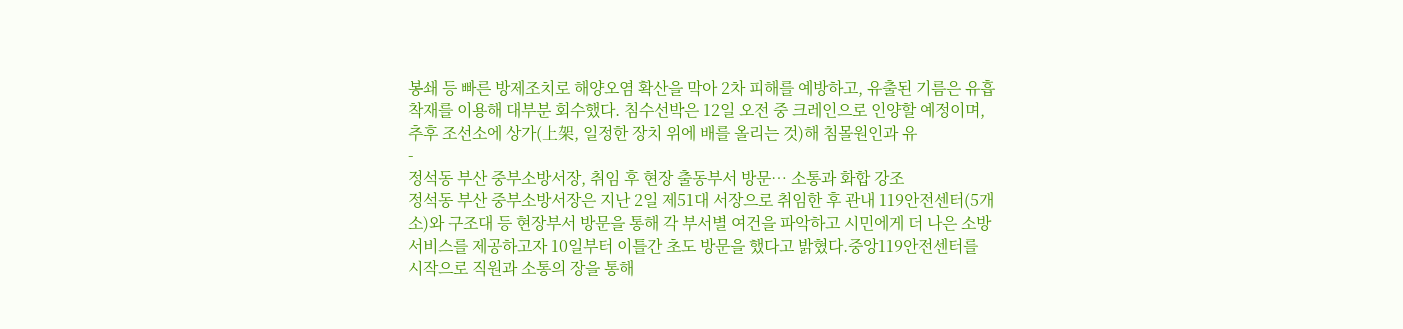봉쇄 등 빠른 방제조치로 해양오염 확산을 막아 2차 피해를 예방하고, 유출된 기름은 유흡착재를 이용해 대부분 회수했다. 침수선박은 12일 오전 중 크레인으로 인양할 예정이며, 추후 조선소에 상가(上架, 일정한 장치 위에 배를 올리는 것)해 침몰원인과 유
-
정석동 부산 중부소방서장, 취임 후 현장 출동부서 방문… 소통과 화합 강조
정석동 부산 중부소방서장은 지난 2일 제51대 서장으로 취임한 후 관내 119안전센터(5개소)와 구조대 등 현장부서 방문을 통해 각 부서별 여건을 파악하고 시민에게 더 나은 소방서비스를 제공하고자 10일부터 이틀간 초도 방문을 했다고 밝혔다.중앙119안전센터를 시작으로 직원과 소통의 장을 통해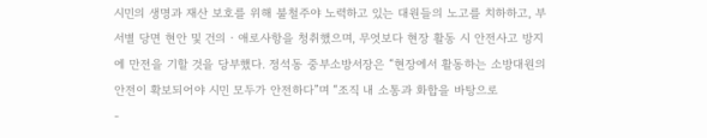시민의 생명과 재산 보호를 위해 불철주야 노력하고 있는 대원들의 노고를 치하하고, 부서별 당면 현안 및 건의‧애로사항을 청취했으며, 무엇보다 현장 활동 시 안전사고 방지에 만전을 기할 것을 당부했다. 정석동 중부소방서장은 “현장에서 활동하는 소방대원의 안전이 확보되어야 시민 모두가 안전하다”며 “조직 내 소통과 화합을 바탕으로
-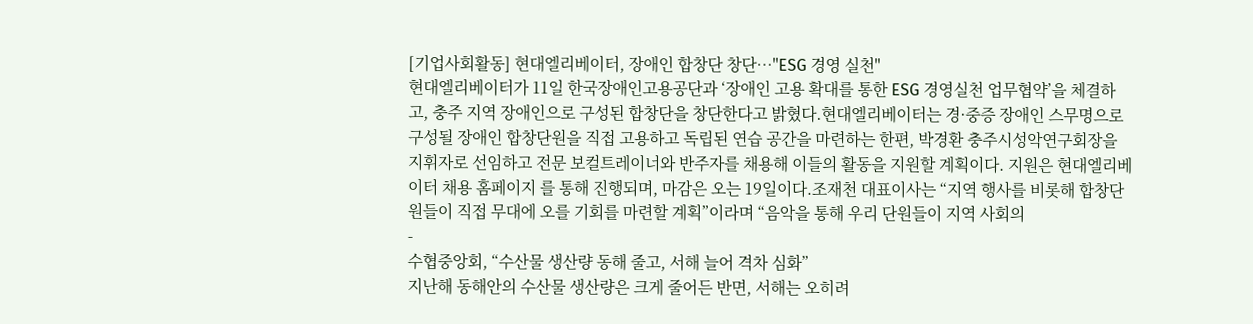[기업사회활동] 현대엘리베이터, 장애인 합창단 창단…"ESG 경영 실천"
현대엘리베이터가 11일 한국장애인고용공단과 ‘장애인 고용 확대를 통한 ESG 경영실천 업무협약’을 체결하고, 충주 지역 장애인으로 구성된 합창단을 창단한다고 밝혔다.현대엘리베이터는 경·중증 장애인 스무명으로 구성될 장애인 합창단원을 직접 고용하고 독립된 연습 공간을 마련하는 한편, 박경환 충주시성악연구회장을 지휘자로 선임하고 전문 보컬트레이너와 반주자를 채용해 이들의 활동을 지원할 계획이다. 지원은 현대엘리베이터 채용 홈페이지 를 통해 진행되며, 마감은 오는 19일이다.조재천 대표이사는 “지역 행사를 비롯해 합창단원들이 직접 무대에 오를 기회를 마련할 계획”이라며 “음악을 통해 우리 단원들이 지역 사회의
-
수협중앙회, “수산물 생산량 동해 줄고, 서해 늘어 격차 심화”
지난해 동해안의 수산물 생산량은 크게 줄어든 반면, 서해는 오히려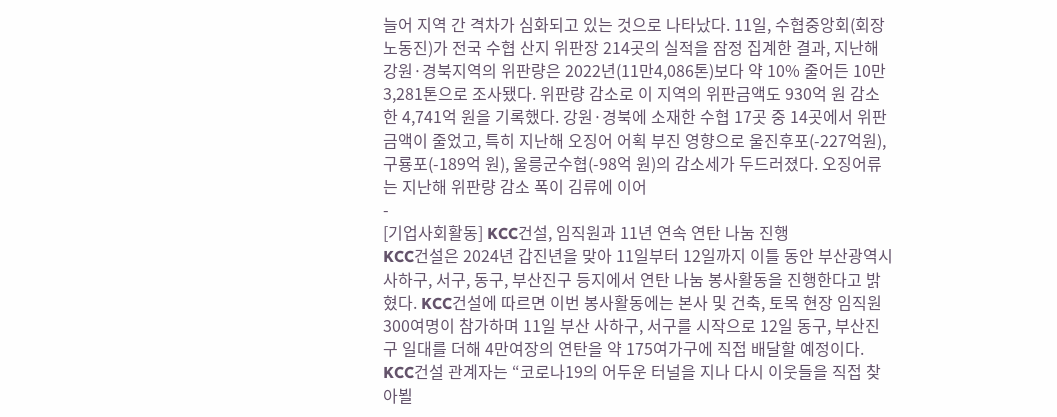늘어 지역 간 격차가 심화되고 있는 것으로 나타났다. 11일, 수협중앙회(회장 노동진)가 전국 수협 산지 위판장 214곳의 실적을 잠정 집계한 결과, 지난해 강원·경북지역의 위판량은 2022년(11만4,086톤)보다 약 10% 줄어든 10만3,281톤으로 조사됐다. 위판량 감소로 이 지역의 위판금액도 930억 원 감소한 4,741억 원을 기록했다. 강원·경북에 소재한 수협 17곳 중 14곳에서 위판금액이 줄었고, 특히 지난해 오징어 어획 부진 영향으로 울진후포(-227억원), 구룡포(-189억 원), 울릉군수협(-98억 원)의 감소세가 두드러졌다. 오징어류는 지난해 위판량 감소 폭이 김류에 이어
-
[기업사회활동] KCC건설, 임직원과 11년 연속 연탄 나눔 진행
KCC건설은 2024년 갑진년을 맞아 11일부터 12일까지 이틀 동안 부산광역시 사하구, 서구, 동구, 부산진구 등지에서 연탄 나눔 봉사활동을 진행한다고 밝혔다. KCC건설에 따르면 이번 봉사활동에는 본사 및 건축, 토목 현장 임직원 300여명이 참가하며 11일 부산 사하구, 서구를 시작으로 12일 동구, 부산진구 일대를 더해 4만여장의 연탄을 약 175여가구에 직접 배달할 예정이다. KCC건설 관계자는 “코로나19의 어두운 터널을 지나 다시 이웃들을 직접 찾아뵐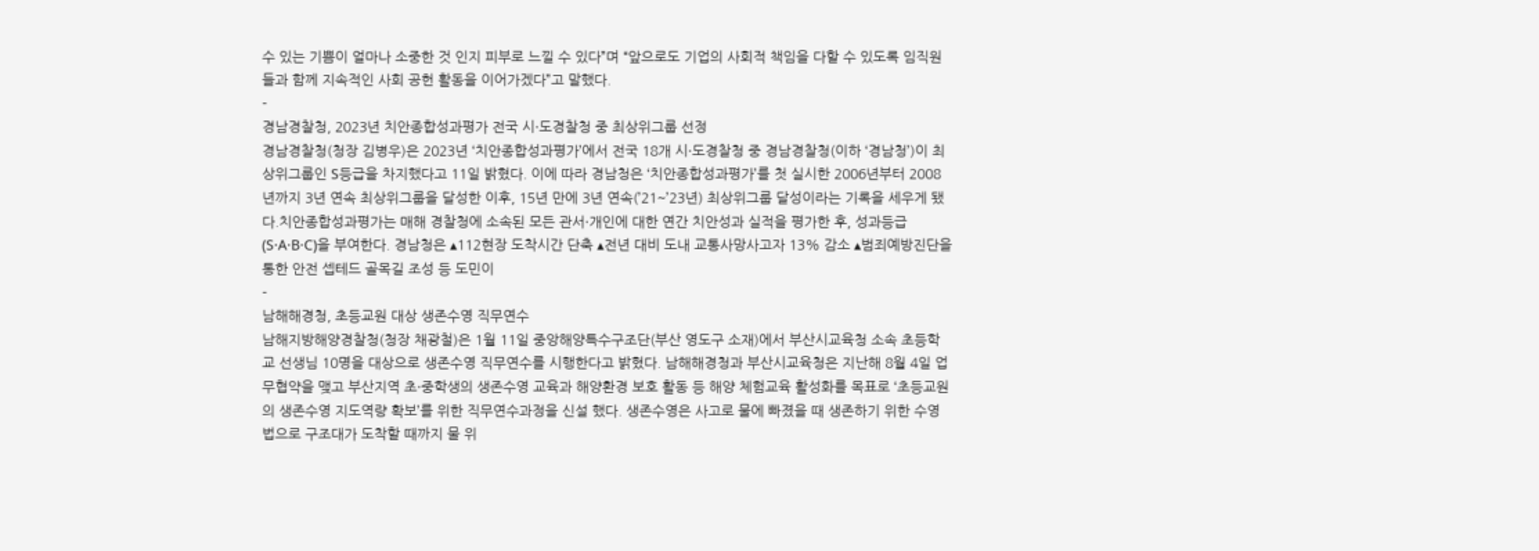수 있는 기쁨이 얼마나 소중한 것 인지 피부로 느낄 수 있다”며 “앞으로도 기업의 사회적 책임을 다할 수 있도록 임직원들과 함께 지속적인 사회 공헌 활동을 이어가겠다”고 말했다.
-
경남경찰청, 2023년 치안종합성과평가 전국 시·도경찰청 중 최상위그룹 선정
경남경찰청(청장 김병우)은 2023년 ‘치안종합성과평가’에서 전국 18개 시·도경찰청 중 경남경찰청(이하 ‘경남청’)이 최상위그룹인 S등급을 차지했다고 11일 밝혔다. 이에 따라 경남청은 ‘치안종합성과평가’를 첫 실시한 2006년부터 2008년까지 3년 연속 최상위그룹을 달성한 이후, 15년 만에 3년 연속(’21~’23년) 최상위그룹 달성이라는 기록을 세우게 됐다.치안종합성과평가는 매해 경찰청에 소속된 모든 관서·개인에 대한 연간 치안성과 실적을 평가한 후, 성과등급(S·A·B·C)을 부여한다. 경남청은 ▴112현장 도착시간 단축 ▴전년 대비 도내 교통사망사고자 13% 감소 ▴범죄예방진단을 통한 안전 셉테드 골목길 조성 등 도민이
-
남해해경청, 초등교원 대상 생존수영 직무연수
남해지방해양경찰청(청장 채광철)은 1월 11일 중앙해양특수구조단(부산 영도구 소재)에서 부산시교육청 소속 초등학교 선생님 10명을 대상으로 생존수영 직무연수를 시행한다고 밝혔다. 남해해경청과 부산시교육청은 지난해 8월 4일 업무협약을 맺고 부산지역 초·중학생의 생존수영 교육과 해양환경 보호 활동 등 해양 체험교육 활성화를 목표로 ‘초등교원의 생존수영 지도역량 확보’를 위한 직무연수과정을 신설 했다. 생존수영은 사고로 물에 빠졌을 때 생존하기 위한 수영법으로 구조대가 도착할 때까지 물 위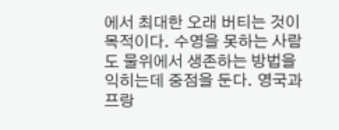에서 최대한 오래 버티는 것이 목적이다. 수영을 못하는 사람도 물위에서 생존하는 방법을 익히는데 중점을 둔다. 영국과 프랑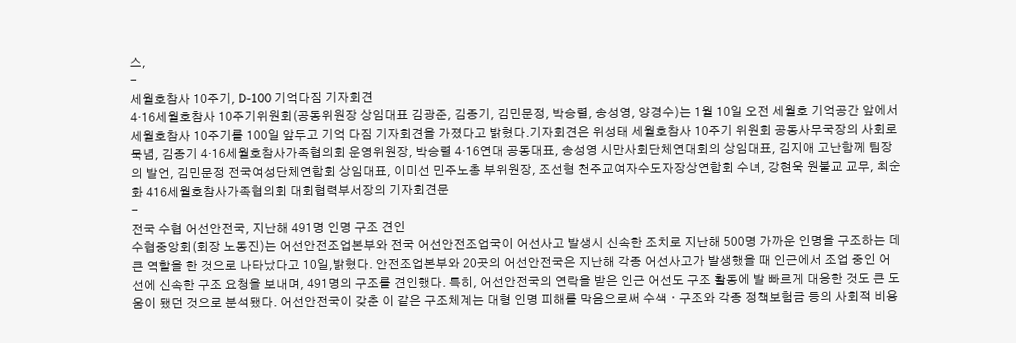스,
-
세월호참사 10주기, D-100 기억다짐 기자회견
4·16세월호참사 10주기위원회(공동위원장 상임대표 김광준, 김종기, 김민문정, 박승렬, 송성영, 양경수)는 1월 10일 오전 세월호 기억공간 앞에서 세월호참사 10주기를 100일 앞두고 기억 다짐 기자회견을 가졌다고 밝혔다.기자회견은 위성태 세월호참사 10주기 위원회 공동사무국장의 사회로 묵념, 김종기 4·16세월호참사가족협의회 운영위원장, 박승렬 4·16연대 공동대표, 송성영 시만사회단체연대회의 상임대표, 김지애 고난함께 팀장의 발언, 김민문정 전국여성단체연합회 상임대표, 이미선 민주노총 부위원장, 조선형 천주교여자수도자장상연합회 수녀, 강현욱 원불교 교무, 최순화 416세월호참사가족협의회 대회협력부서장의 기자회견문
-
전국 수협 어선안전국, 지난해 491명 인명 구조 견인
수협중앙회(회장 노동진)는 어선안전조업본부와 전국 어선안전조업국이 어선사고 발생시 신속한 조치로 지난해 500명 가까운 인명을 구조하는 데 큰 역할을 한 것으로 나타났다고 10일,밝혔다. 안전조업본부와 20곳의 어선안전국은 지난해 각종 어선사고가 발생했을 때 인근에서 조업 중인 어선에 신속한 구조 요청을 보내며, 491명의 구조를 견인했다. 특히, 어선안전국의 연락을 받은 인근 어선도 구조 활동에 발 빠르게 대응한 것도 큰 도움이 됐던 것으로 분석됐다. 어선안전국이 갖춘 이 같은 구조체계는 대형 인명 피해를 막음으로써 수색ㆍ구조와 각종 정책보험금 등의 사회적 비용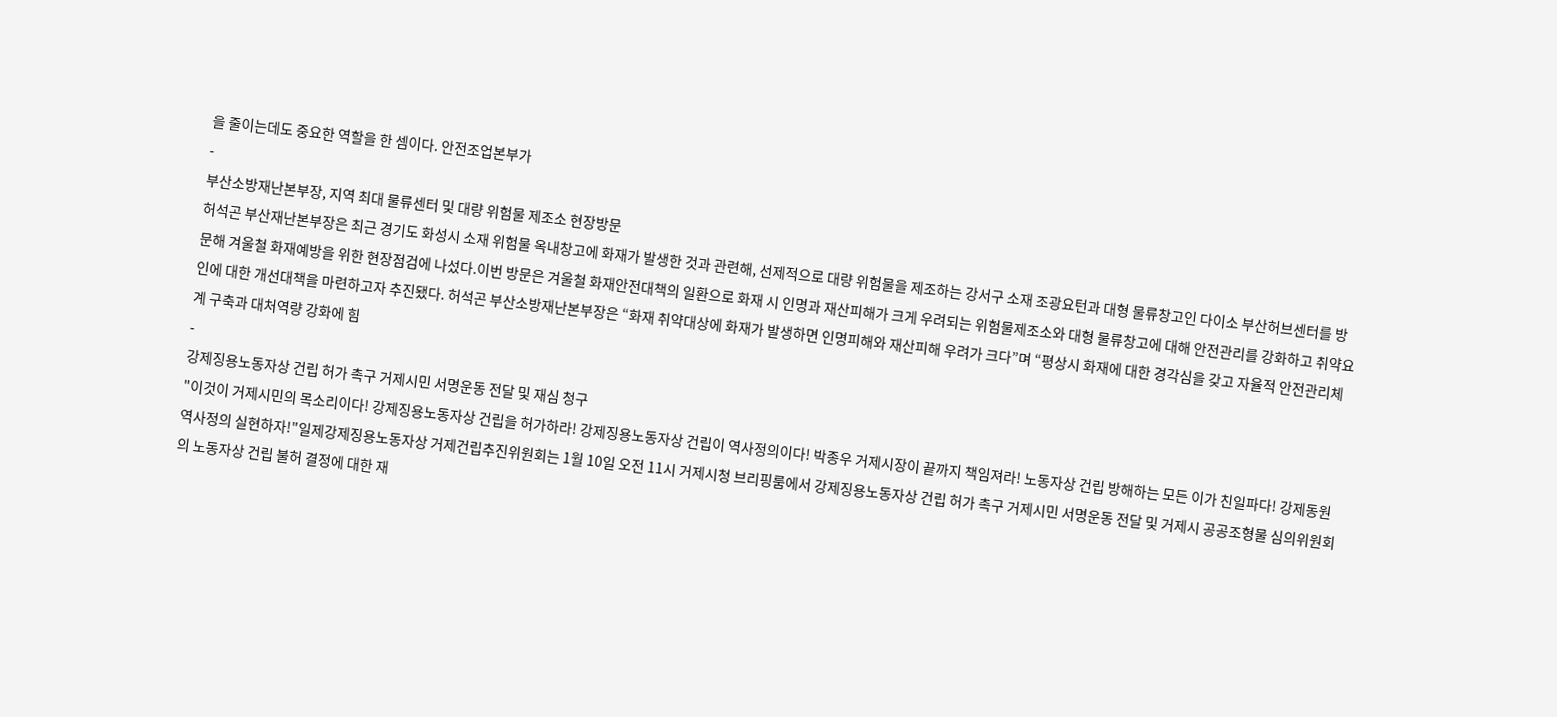을 줄이는데도 중요한 역할을 한 셈이다. 안전조업본부가
-
부산소방재난본부장, 지역 최대 물류센터 및 대량 위험물 제조소 현장방문
허석곤 부산재난본부장은 최근 경기도 화성시 소재 위험물 옥내창고에 화재가 발생한 것과 관련해, 선제적으로 대량 위험물을 제조하는 강서구 소재 조광요턴과 대형 물류창고인 다이소 부산허브센터를 방문해 겨울철 화재예방을 위한 현장점검에 나섰다.이번 방문은 겨울철 화재안전대책의 일환으로 화재 시 인명과 재산피해가 크게 우려되는 위험물제조소와 대형 물류창고에 대해 안전관리를 강화하고 취약요인에 대한 개선대책을 마련하고자 추진됐다. 허석곤 부산소방재난본부장은 “화재 취약대상에 화재가 발생하면 인명피해와 재산피해 우려가 크다”며 “평상시 화재에 대한 경각심을 갖고 자율적 안전관리체계 구축과 대처역량 강화에 힘
-
강제징용노동자상 건립 허가 촉구 거제시민 서명운동 전달 및 재심 청구
"이것이 거제시민의 목소리이다! 강제징용노동자상 건립을 허가하라! 강제징용노동자상 건립이 역사정의이다! 박종우 거제시장이 끝까지 책임져라! 노동자상 건립 방해하는 모든 이가 친일파다! 강제동원 역사정의 실현하자!"일제강제징용노동자상 거제건립추진위원회는 1월 10일 오전 11시 거제시청 브리핑룸에서 강제징용노동자상 건립 허가 촉구 거제시민 서명운동 전달 및 거제시 공공조형물 심의위원회의 노동자상 건립 불허 결정에 대한 재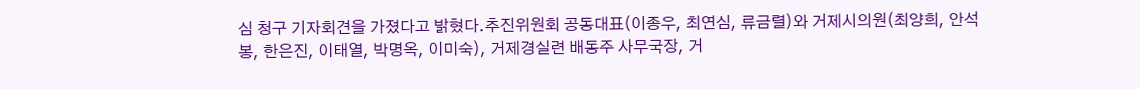심 청구 기자회견을 가졌다고 밝혔다.추진위원회 공동대표(이종우, 최연심, 류금렬)와 거제시의원(최양희, 안석봉, 한은진, 이태열, 박명옥, 이미숙), 거제경실련 배동주 사무국장, 거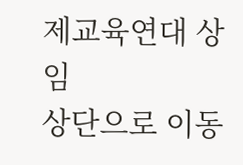제교육연대 상임
상단으로 이동